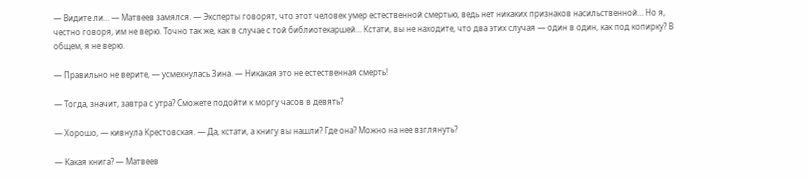— Видите ли… — Матвеев замялся. — Эксперты говорят, что этот человек умер естественной смертью, ведь нет никаких признаков насильственной… Но я, честно говоря, им не верю. Точно так же, как в случае с той библиотекаршей… Кстати, вы не находите, что два этих случая — один в один, как под копирку? В общем, я не верю.

— Правильно не верите, — усмехнулась Зина. — Никакая это не естественная смерть!

— Тогда, значит, завтра с утра? Сможете подойти к моргу часов в девять?

— Хорошо, — кивнула Крестовская. — Да, кстати, а книгу вы нашли? Где она? Можно на нее взглянуть?

— Какая книга? — Матвеев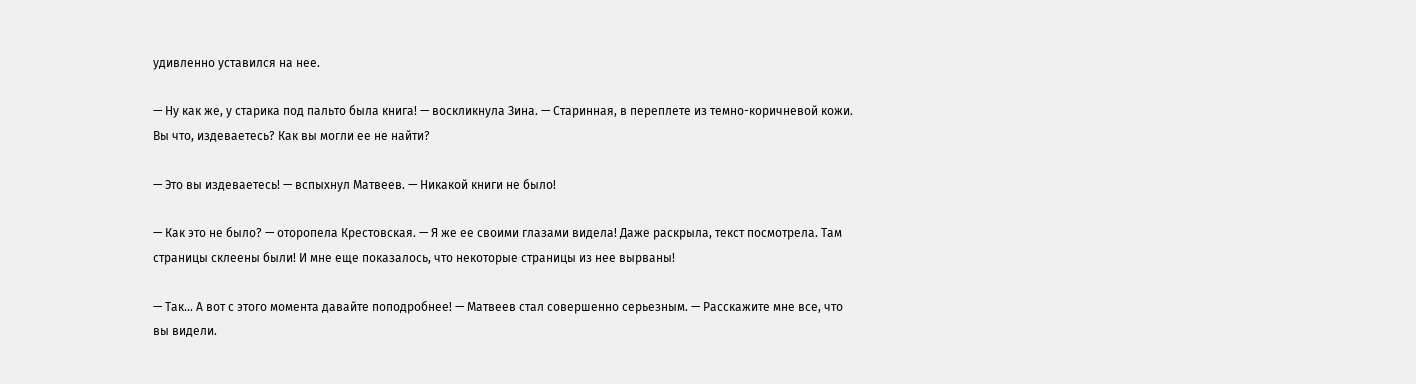удивленно уставился на нее.

— Ну как же, у старика под пальто была книга! — воскликнула Зина. — Старинная, в переплете из темно-коричневой кожи. Вы что, издеваетесь? Как вы могли ее не найти?

— Это вы издеваетесь! — вспыхнул Матвеев. — Никакой книги не было!

— Как это не было? — оторопела Крестовская. — Я же ее своими глазами видела! Даже раскрыла, текст посмотрела. Там страницы склеены были! И мне еще показалось, что некоторые страницы из нее вырваны!

— Так… А вот с этого момента давайте поподробнее! — Матвеев стал совершенно серьезным. — Расскажите мне все, что вы видели.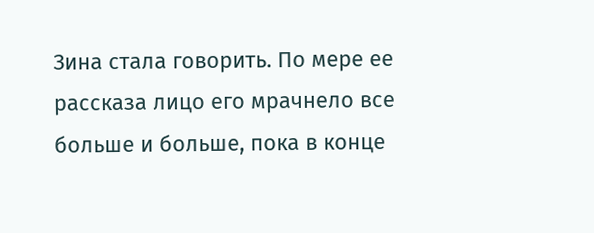Зина стала говорить. По мере ее рассказа лицо его мрачнело все больше и больше, пока в конце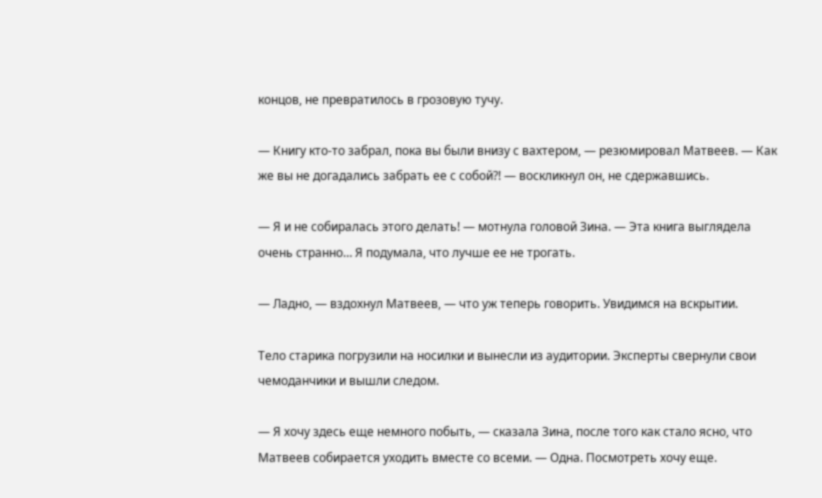концов, не превратилось в грозовую тучу.

— Книгу кто-то забрал, пока вы были внизу с вахтером, — резюмировал Матвеев. — Как же вы не догадались забрать ее с собой?! — воскликнул он, не сдержавшись.

— Я и не собиралась этого делать! — мотнула головой Зина. — Эта книга выглядела очень странно… Я подумала, что лучше ее не трогать.

— Ладно, — вздохнул Матвеев, — что уж теперь говорить. Увидимся на вскрытии.

Тело старика погрузили на носилки и вынесли из аудитории. Эксперты свернули свои чемоданчики и вышли следом.

— Я хочу здесь еще немного побыть, — сказала Зина, после того как стало ясно, что Матвеев собирается уходить вместе со всеми. — Одна. Посмотреть хочу еще.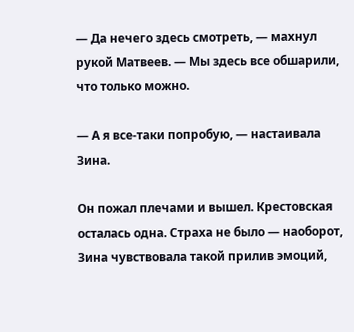— Да нечего здесь смотреть, — махнул рукой Матвеев. — Мы здесь все обшарили, что только можно.

— А я все-таки попробую, — настаивала Зина.

Он пожал плечами и вышел. Крестовская осталась одна. Страха не было — наоборот, Зина чувствовала такой прилив эмоций,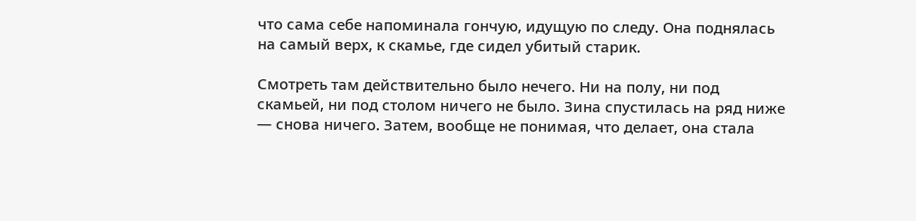что сама себе напоминала гончую, идущую по следу. Она поднялась на самый верх, к скамье, где сидел убитый старик.

Смотреть там действительно было нечего. Ни на полу, ни под скамьей, ни под столом ничего не было. Зина спустилась на ряд ниже — снова ничего. Затем, вообще не понимая, что делает, она стала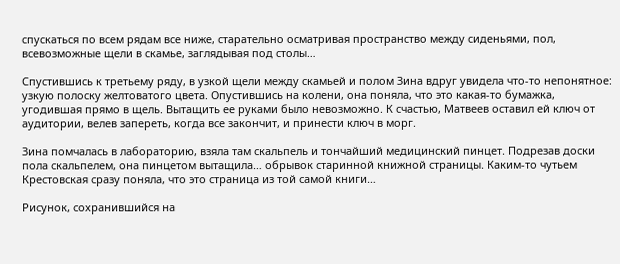спускаться по всем рядам все ниже, старательно осматривая пространство между сиденьями, пол, всевозможные щели в скамье, заглядывая под столы…

Спустившись к третьему ряду, в узкой щели между скамьей и полом Зина вдруг увидела что-то непонятное: узкую полоску желтоватого цвета. Опустившись на колени, она поняла, что это какая-то бумажка, угодившая прямо в щель. Вытащить ее руками было невозможно. К счастью, Матвеев оставил ей ключ от аудитории, велев запереть, когда все закончит, и принести ключ в морг.

Зина помчалась в лабораторию, взяла там скальпель и тончайший медицинский пинцет. Подрезав доски пола скальпелем, она пинцетом вытащила… обрывок старинной книжной страницы. Каким-то чутьем Крестовская сразу поняла, что это страница из той самой книги…

Рисунок, сохранившийся на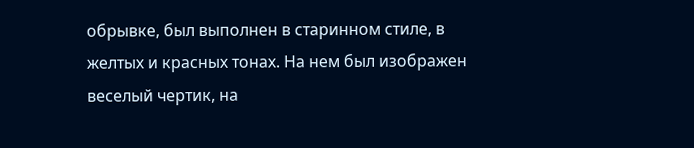обрывке, был выполнен в старинном стиле, в желтых и красных тонах. На нем был изображен веселый чертик, на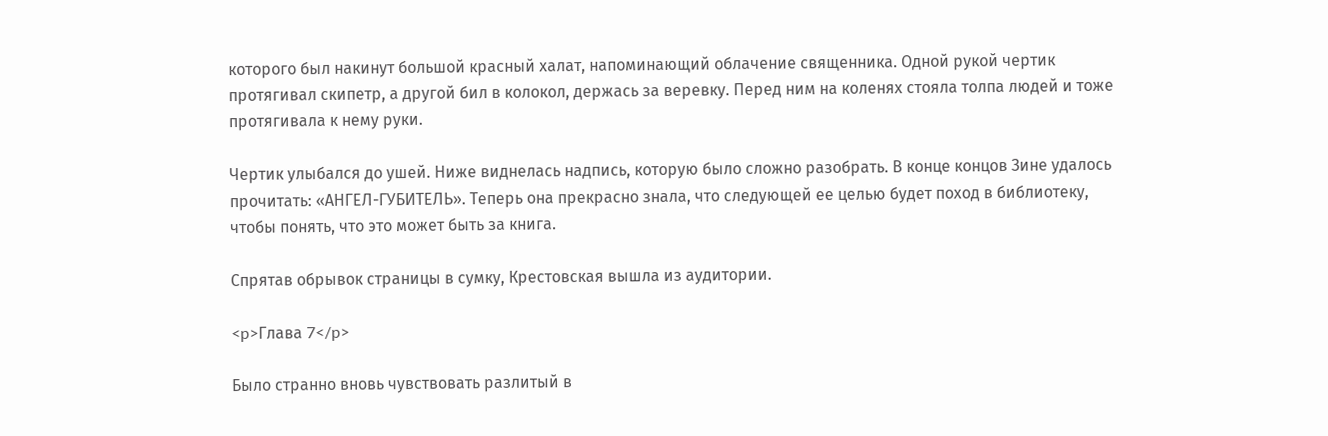которого был накинут большой красный халат, напоминающий облачение священника. Одной рукой чертик протягивал скипетр, а другой бил в колокол, держась за веревку. Перед ним на коленях стояла толпа людей и тоже протягивала к нему руки.

Чертик улыбался до ушей. Ниже виднелась надпись, которую было сложно разобрать. В конце концов Зине удалось прочитать: «АНГЕЛ-ГУБИТЕЛЬ». Теперь она прекрасно знала, что следующей ее целью будет поход в библиотеку, чтобы понять, что это может быть за книга.

Спрятав обрывок страницы в сумку, Крестовская вышла из аудитории.

<p>Глава 7</p>

Было странно вновь чувствовать разлитый в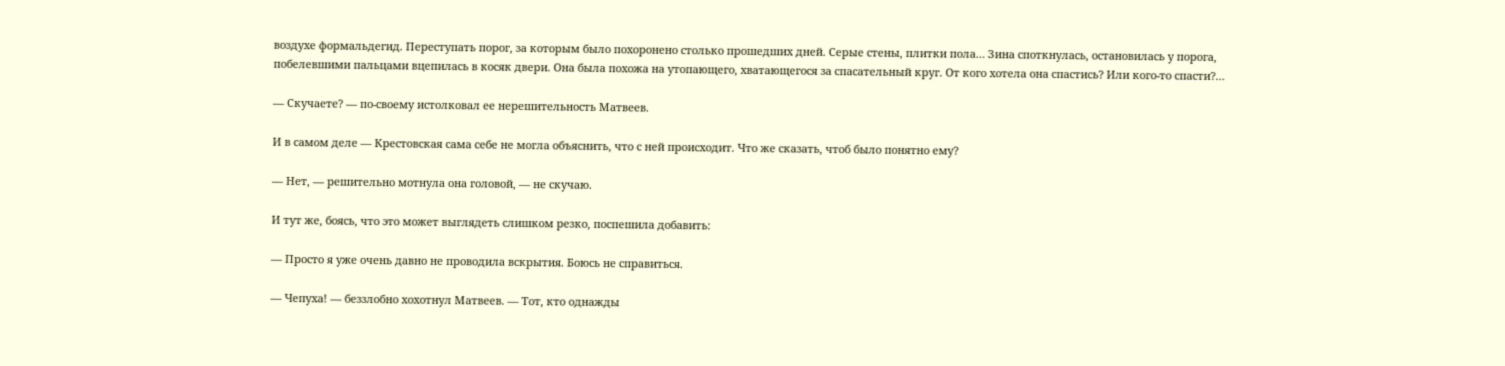воздухе формальдегид. Переступать порог, за которым было похоронено столько прошедших дней. Серые стены, плитки пола… Зина споткнулась, остановилась у порога, побелевшими пальцами вцепилась в косяк двери. Она была похожа на утопающего, хватающегося за спасательный круг. От кого хотела она спастись? Или кого-то спасти?…

— Скучаете? — по-своему истолковал ее нерешительность Матвеев.

И в самом деле — Крестовская сама себе не могла объяснить, что с ней происходит. Что же сказать, чтоб было понятно ему?

— Нет, — решительно мотнула она головой, — не скучаю.

И тут же, боясь, что это может выглядеть слишком резко, поспешила добавить:

— Просто я уже очень давно не проводила вскрытия. Боюсь не справиться.

— Чепуха! — беззлобно хохотнул Матвеев. — Тот, кто однажды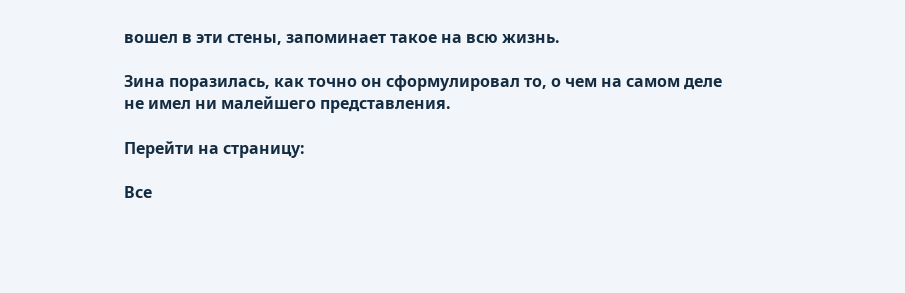вошел в эти стены, запоминает такое на всю жизнь.

Зина поразилась, как точно он сформулировал то, о чем на самом деле не имел ни малейшего представления.

Перейти на страницу:

Все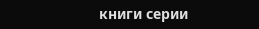книги серии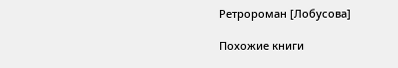Ретророман [Лобусова]

Похожие книги